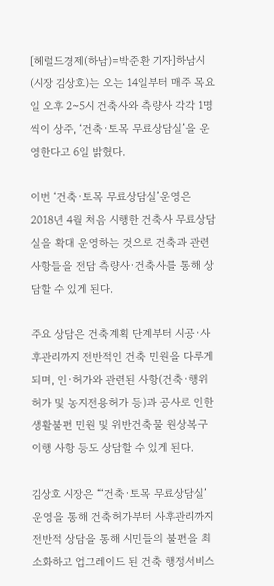[헤럴드경제(하남)=박준환 기자]하남시(시장 김상호)는 오는 14일부터 매주 목요일 오후 2~5시 건축사와 측량사 각각 1명씩이 상주, ‘건축·토목 무료상담실’을 운영한다고 6일 밝혔다.

이번 ‘건축·토목 무료상담실’운영은 2018년 4월 처음 시행한 건축사 무료상담실을 확대 운영하는 것으로 건축과 관련 사항들을 전담 측량사·건축사를 통해 상담할 수 있게 된다.

주요 상담은 건축계획 단계부터 시공·사후관리까지 전반적인 건축 민원을 다루게 되며, 인·허가와 관련된 사항(건축·행위허가 및 농지전용허가 등)과 공사로 인한 생활불편 민원 및 위반건축물 원상복구 이행 사항 등도 상담할 수 있게 된다.

김상호 시장은 “‘건축·토목 무료상담실’ 운영을 통해 건축허가부터 사후관리까지 전반적 상담을 통해 시민들의 불편을 최소화하고 업그레이드 된 건축 행정서비스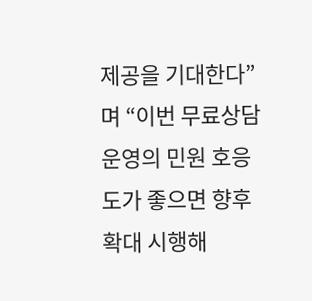제공을 기대한다”며 “이번 무료상담 운영의 민원 호응도가 좋으면 향후 확대 시행해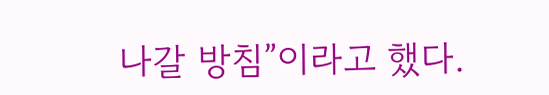나갈 방침”이라고 했다.